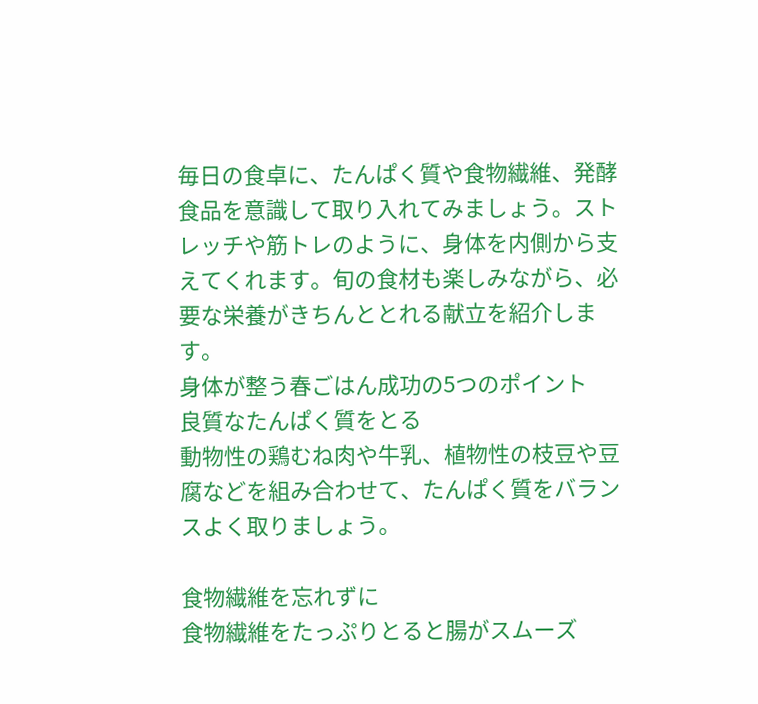毎日の食卓に、たんぱく質や食物繊維、発酵食品を意識して取り入れてみましょう。ストレッチや筋トレのように、身体を内側から支えてくれます。旬の食材も楽しみながら、必要な栄養がきちんととれる献立を紹介します。
身体が整う春ごはん成功の5つのポイント
良質なたんぱく質をとる
動物性の鶏むね肉や牛乳、植物性の枝豆や豆腐などを組み合わせて、たんぱく質をバランスよく取りましょう。

食物繊維を忘れずに
食物繊維をたっぷりとると腸がスムーズ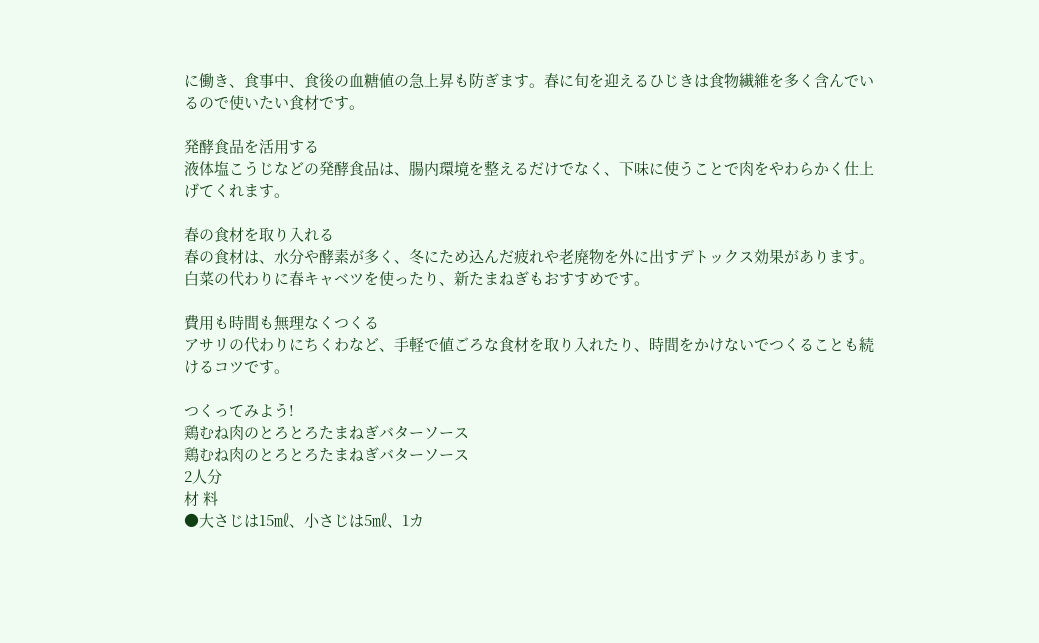に働き、食事中、食後の血糖値の急上昇も防ぎます。春に旬を迎えるひじきは食物繊維を多く含んでいるので使いたい食材です。

発酵食品を活用する
液体塩こうじなどの発酵食品は、腸内環境を整えるだけでなく、下味に使うことで肉をやわらかく仕上げてくれます。

春の食材を取り入れる
春の食材は、水分や酵素が多く、冬にため込んだ疲れや老廃物を外に出すデトックス効果があります。白菜の代わりに春キャベツを使ったり、新たまねぎもおすすめです。

費用も時間も無理なくつくる
アサリの代わりにちくわなど、手軽で値ごろな食材を取り入れたり、時間をかけないでつくることも続けるコツです。

つくってみよう!
鶏むね肉のとろとろたまねぎバターソース
鶏むね肉のとろとろたまねぎバターソース
2人分
材 料
●大さじは15㎖、小さじは5㎖、1カ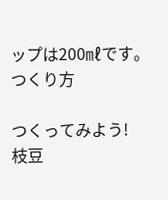ップは200㎖です。
つくり方

つくってみよう!
枝豆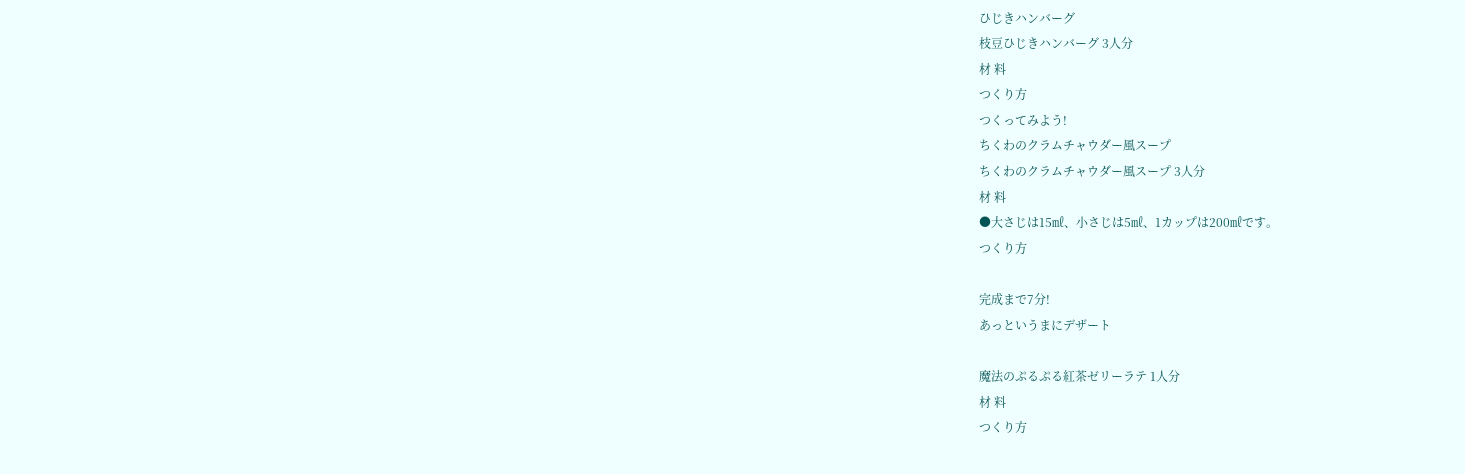ひじきハンバーグ
枝豆ひじきハンバーグ 3人分
材 料
つくり方
つくってみよう!
ちくわのクラムチャウダー風スープ
ちくわのクラムチャウダー風スープ 3人分
材 料
●大さじは15㎖、小さじは5㎖、1カップは200㎖です。
つくり方

完成まで7分!
あっというまにデザート

魔法のぷるぷる紅茶ゼリーラテ 1人分
材 料
つくり方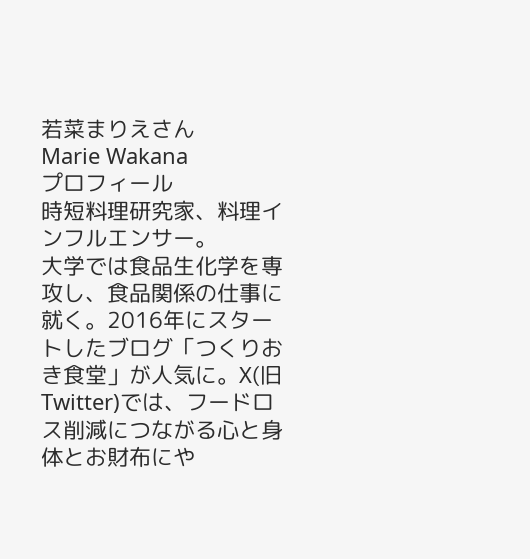若菜まりえさん
Marie Wakana
プロフィール
時短料理研究家、料理インフルエンサー。
大学では食品生化学を専攻し、食品関係の仕事に就く。2016年にスタートしたブログ「つくりおき食堂」が人気に。X(旧Twitter)では、フードロス削減につながる心と身体とお財布にや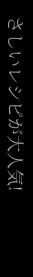さしいレシピが大人気!